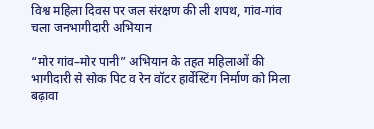विश्व महिला दिवस पर जल संरक्षण की ली शपथ, गांव-गांव चला जनभागीदारी अभियान

“मोर गांव–मोर पानी” अभियान के तहत महिलाओं की भागीदारी से सोक पिट व रेन वॉटर हार्वेस्टिंग निर्माण को मिला बढ़ावा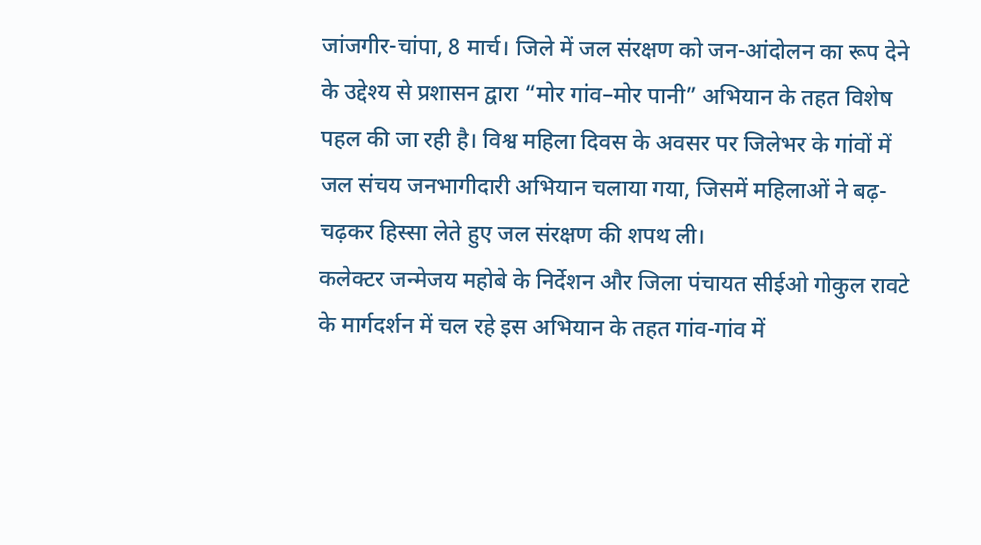जांजगीर-चांपा, 8 मार्च। जिले में जल संरक्षण को जन-आंदोलन का रूप देने के उद्देश्य से प्रशासन द्वारा “मोर गांव–मोर पानी” अभियान के तहत विशेष पहल की जा रही है। विश्व महिला दिवस के अवसर पर जिलेभर के गांवों में जल संचय जनभागीदारी अभियान चलाया गया, जिसमें महिलाओं ने बढ़-चढ़कर हिस्सा लेते हुए जल संरक्षण की शपथ ली।
कलेक्टर जन्मेजय महोबे के निर्देशन और जिला पंचायत सीईओ गोकुल रावटे के मार्गदर्शन में चल रहे इस अभियान के तहत गांव-गांव में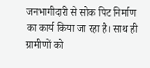जनभागीदारी से सोक पिट निर्माण का कार्य किया जा रहा है। साथ ही ग्रामीणों को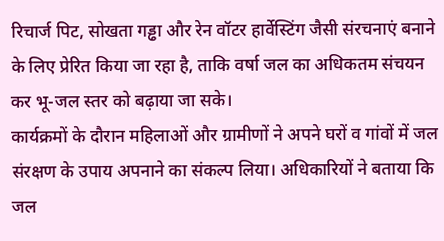रिचार्ज पिट, सोखता गड्ढा और रेन वॉटर हार्वेस्टिंग जैसी संरचनाएं बनाने के लिए प्रेरित किया जा रहा है, ताकि वर्षा जल का अधिकतम संचयन कर भू-जल स्तर को बढ़ाया जा सके।
कार्यक्रमों के दौरान महिलाओं और ग्रामीणों ने अपने घरों व गांवों में जल संरक्षण के उपाय अपनाने का संकल्प लिया। अधिकारियों ने बताया कि जल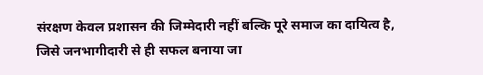संरक्षण केवल प्रशासन की जिम्मेदारी नहीं बल्कि पूरे समाज का दायित्व है, जिसे जनभागीदारी से ही सफल बनाया जा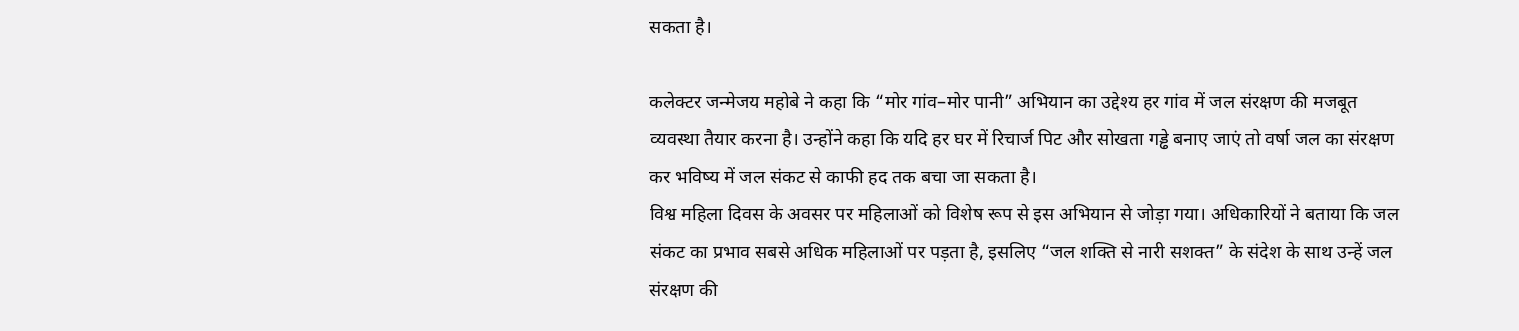सकता है।

कलेक्टर जन्मेजय महोबे ने कहा कि “मोर गांव–मोर पानी” अभियान का उद्देश्य हर गांव में जल संरक्षण की मजबूत व्यवस्था तैयार करना है। उन्होंने कहा कि यदि हर घर में रिचार्ज पिट और सोखता गड्ढे बनाए जाएं तो वर्षा जल का संरक्षण कर भविष्य में जल संकट से काफी हद तक बचा जा सकता है।
विश्व महिला दिवस के अवसर पर महिलाओं को विशेष रूप से इस अभियान से जोड़ा गया। अधिकारियों ने बताया कि जल संकट का प्रभाव सबसे अधिक महिलाओं पर पड़ता है, इसलिए “जल शक्ति से नारी सशक्त” के संदेश के साथ उन्हें जल संरक्षण की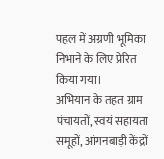पहल में अग्रणी भूमिका निभाने के लिए प्रेरित किया गया।
अभियान के तहत ग्राम पंचायतों, स्वयं सहायता समूहों, आंगनबाड़ी केंद्रों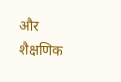और शैक्षणिक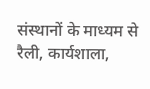संस्थानों के माध्यम से रैली, कार्यशाला,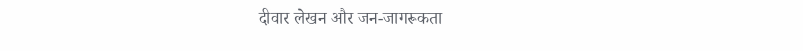दीवार लेखन और जन-जागरूकता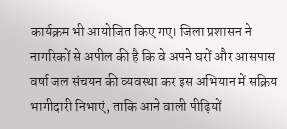कार्यक्रम भी आयोजित किए गए। जिला प्रशासन ने नागरिकों से अपील की है कि वे अपने घरों और आसपास वर्षा जल संचयन की व्यवस्था कर इस अभियान में सक्रिय भागीदारी निभाएं, ताकि आने वाली पीढ़ियों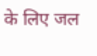के लिए जल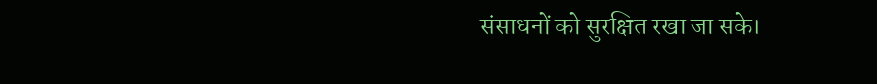संसाधनों को सुरक्षित रखा जा सके।